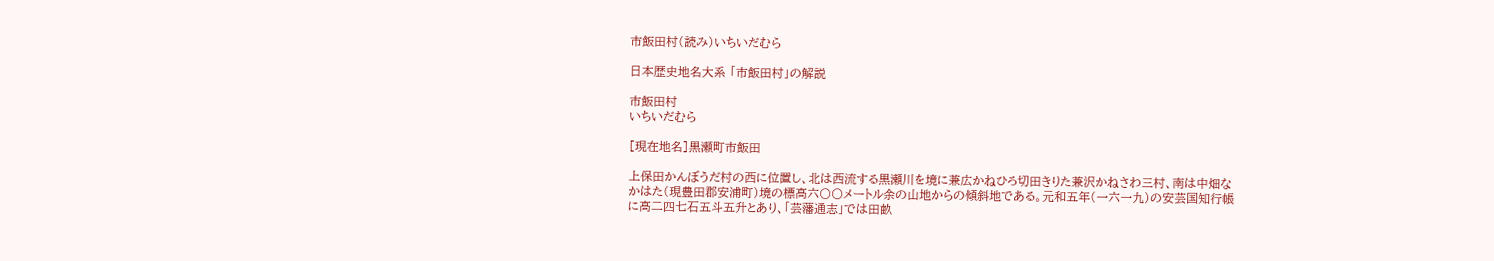市飯田村(読み)いちいだむら

日本歴史地名大系 「市飯田村」の解説

市飯田村
いちいだむら

[現在地名]黒瀬町市飯田

上保田かんぼうだ村の西に位置し、北は西流する黒瀬川を境に兼広かねひろ切田きりた兼沢かねさわ三村、南は中畑なかはた(現豊田郡安浦町)境の標高六〇〇メートル余の山地からの傾斜地である。元和五年(一六一九)の安芸国知行帳に高二四七石五斗五升とあり、「芸藩通志」では田畝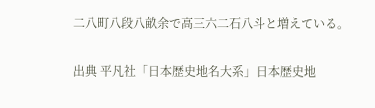二八町八段八畝余で高三六二石八斗と増えている。

出典 平凡社「日本歴史地名大系」日本歴史地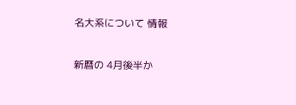名大系について 情報

新暦の 4月後半か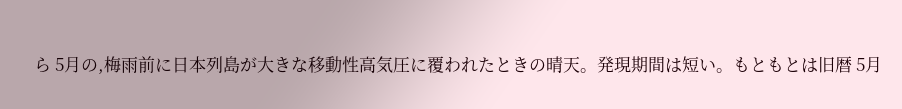ら 5月の,梅雨前に日本列島が大きな移動性高気圧に覆われたときの晴天。発現期間は短い。もともとは旧暦 5月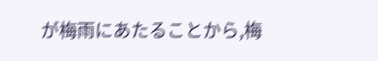が梅雨にあたることから,梅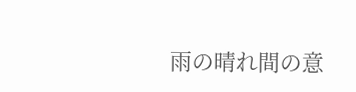雨の晴れ間の意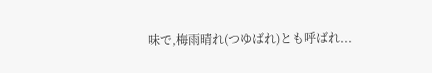味で,梅雨晴れ(つゆばれ)とも呼ばれ...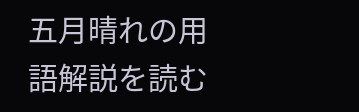五月晴れの用語解説を読む